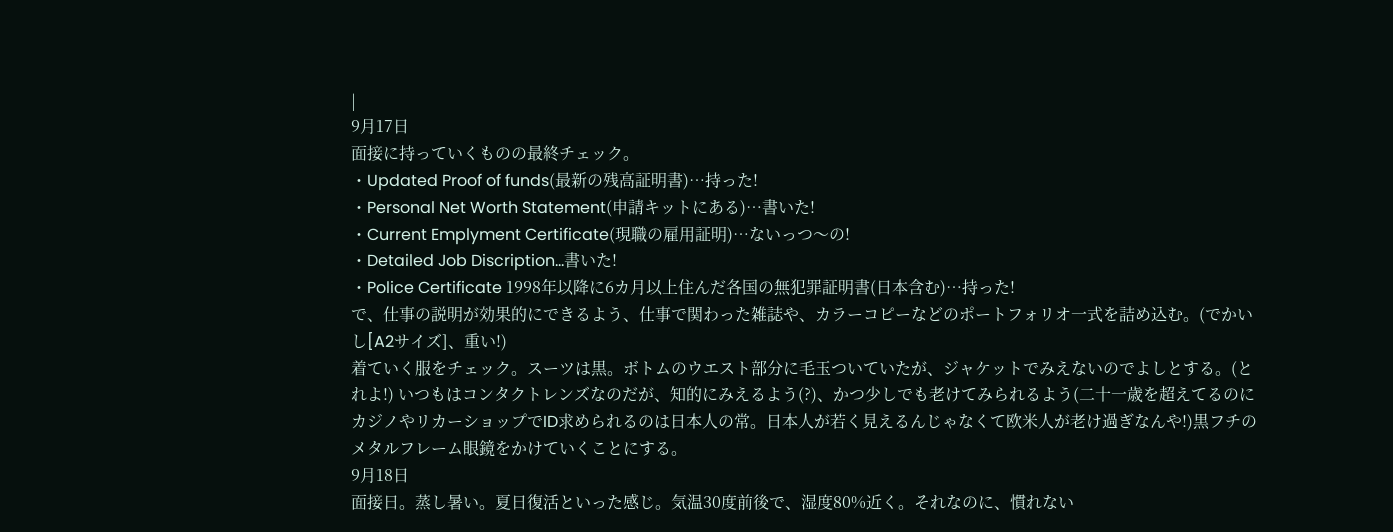|
9月17日
面接に持っていくものの最終チェック。
・Updated Proof of funds(最新の残高証明書)…持った!
・Personal Net Worth Statement(申請キットにある)…書いた!
・Current Emplyment Certificate(現職の雇用証明)…ないっつ〜の!
・Detailed Job Discription…書いた!
・Police Certificate 1998年以降に6カ月以上住んだ各国の無犯罪証明書(日本含む)…持った!
で、仕事の説明が効果的にできるよう、仕事で関わった雑誌や、カラーコピーなどのポートフォリオ一式を詰め込む。(でかいし[A2サイズ]、重い!)
着ていく服をチェック。スーツは黒。ボトムのウエスト部分に毛玉ついていたが、ジャケットでみえないのでよしとする。(とれよ!) いつもはコンタクトレンズなのだが、知的にみえるよう(?)、かつ少しでも老けてみられるよう(二十一歳を超えてるのにカジノやリカーショップでID求められるのは日本人の常。日本人が若く見えるんじゃなくて欧米人が老け過ぎなんや!)黒フチのメタルフレーム眼鏡をかけていくことにする。
9月18日
面接日。蒸し暑い。夏日復活といった感じ。気温30度前後で、湿度80%近く。それなのに、慣れない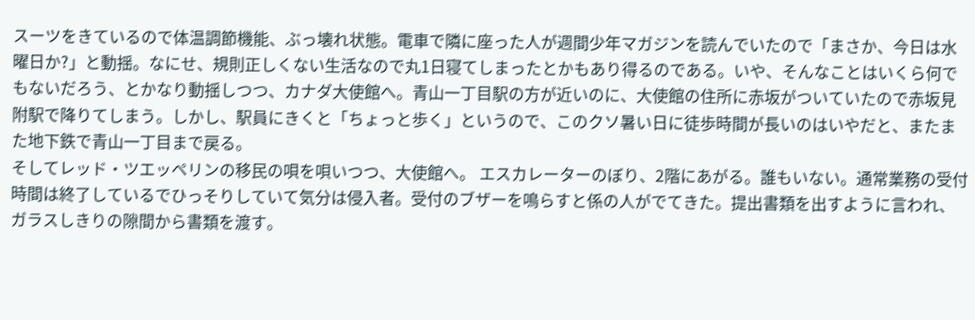スーツをきているので体温調節機能、ぶっ壊れ状態。電車で隣に座った人が週間少年マガジンを読んでいたので「まさか、今日は水曜日か?」と動揺。なにせ、規則正しくない生活なので丸1日寝てしまったとかもあり得るのである。いや、そんなことはいくら何でもないだろう、とかなり動揺しつつ、カナダ大使館へ。青山一丁目駅の方が近いのに、大使館の住所に赤坂がついていたので赤坂見附駅で降りてしまう。しかし、駅員にきくと「ちょっと歩く」というので、このクソ暑い日に徒歩時間が長いのはいやだと、またまた地下鉄で青山一丁目まで戻る。
そしてレッド・ツエッペリンの移民の唄を唄いつつ、大使館へ。 エスカレーターのぼり、2階にあがる。誰もいない。通常業務の受付時間は終了しているでひっそりしていて気分は侵入者。受付のブザーを鳴らすと係の人がでてきた。提出書類を出すように言われ、ガラスしきりの隙間から書類を渡す。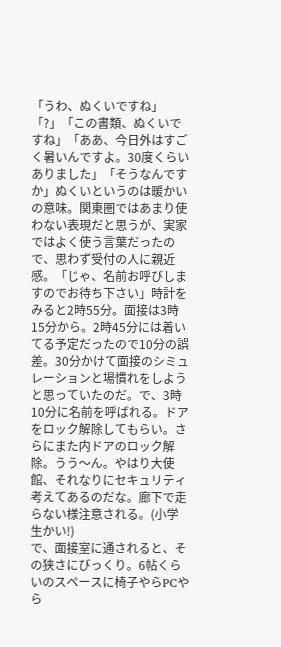「うわ、ぬくいですね」「?」「この書類、ぬくいですね」「ああ、今日外はすごく暑いんですよ。30度くらいありました」「そうなんですか」ぬくいというのは暖かいの意味。関東圏ではあまり使わない表現だと思うが、実家ではよく使う言葉だったので、思わず受付の人に親近感。「じゃ、名前お呼びしますのでお待ち下さい」時計をみると2時55分。面接は3時15分から。2時45分には着いてる予定だったので10分の誤差。30分かけて面接のシミュレーションと場慣れをしようと思っていたのだ。で、3時10分に名前を呼ばれる。ドアをロック解除してもらい。さらにまた内ドアのロック解除。うう〜ん。やはり大使館、それなりにセキュリティ考えてあるのだな。廊下で走らない様注意される。(小学生かい!)
で、面接室に通されると、その狭さにびっくり。6帖くらいのスペースに椅子やらPCやら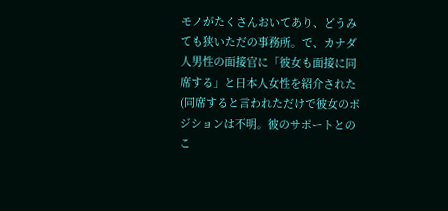モノがたくさんおいてあり、どうみても狭いただの事務所。で、カナダ人男性の面接官に「彼女も面接に同席する」と日本人女性を紹介された(同席すると言われただけで彼女のポジションは不明。彼のサポートとのこ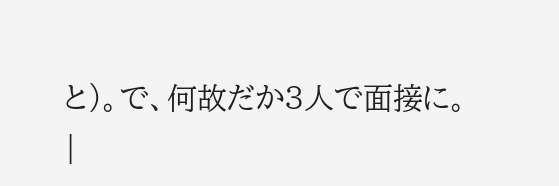と)。で、何故だか3人で面接に。
|